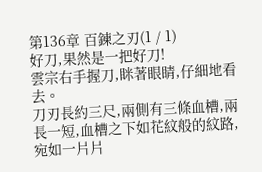第136章 百鍊之刃(1 / 1)
好刀,果然是一把好刀!
雲宗右手握刀,眯著眼睛,仔細地看去。
刀刃長約三尺,兩側有三條血槽,兩長一短,血槽之下如花紋般的紋路,宛如一片片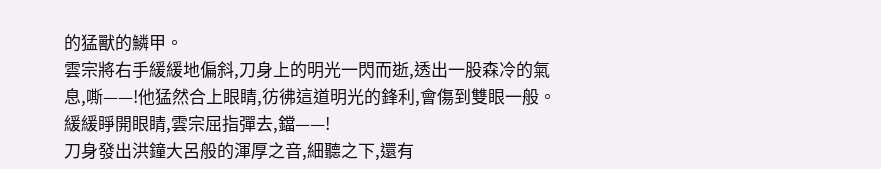的猛獸的鱗甲。
雲宗將右手緩緩地偏斜,刀身上的明光一閃而逝,透出一股森冷的氣息,嘶——!他猛然合上眼睛,彷彿這道明光的鋒利,會傷到雙眼一般。
緩緩睜開眼睛,雲宗屈指彈去,鐺——!
刀身發出洪鐘大呂般的渾厚之音,細聽之下,還有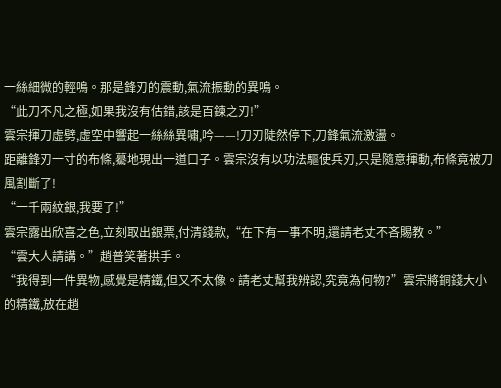一絲細微的輕鳴。那是鋒刃的震動,氣流振動的異鳴。
“此刀不凡之極,如果我沒有估錯,該是百鍊之刃!”
雲宗揮刀虛劈,虛空中響起一絲絲異嘯,吟——!刀刃陡然停下,刀鋒氣流激盪。
距離鋒刃一寸的布條,驀地現出一道口子。雲宗沒有以功法驅使兵刃,只是隨意揮動,布條竟被刀風割斷了!
“一千兩紋銀,我要了!”
雲宗露出欣喜之色,立刻取出銀票,付清錢款,“在下有一事不明,還請老丈不吝賜教。”
“雲大人請講。”趙普笑著拱手。
“我得到一件異物,感覺是精鐵,但又不太像。請老丈幫我辨認,究竟為何物?”雲宗將銅錢大小的精鐵,放在趙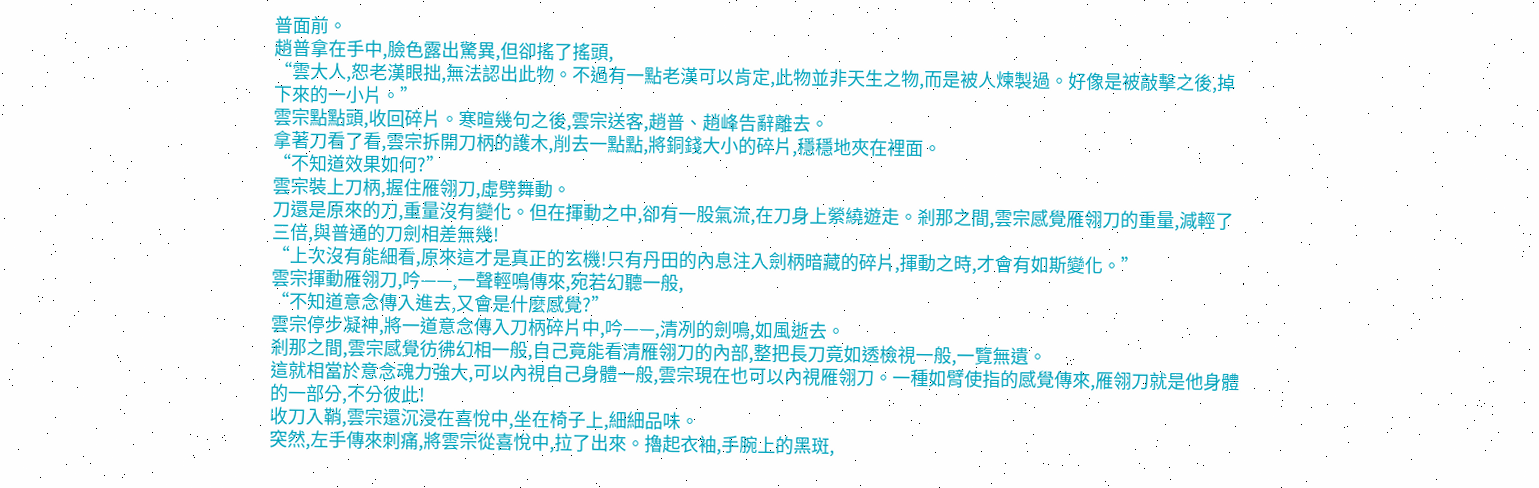普面前。
趙普拿在手中,臉色露出驚異,但卻搖了搖頭,
“雲大人,恕老漢眼拙,無法認出此物。不過有一點老漢可以肯定,此物並非天生之物,而是被人煉製過。好像是被敲擊之後,掉下來的一小片。”
雲宗點點頭,收回碎片。寒暄幾句之後,雲宗送客,趙普、趙峰告辭離去。
拿著刀看了看,雲宗拆開刀柄的護木,削去一點點,將銅錢大小的碎片,穩穩地夾在裡面。
“不知道效果如何?”
雲宗裝上刀柄,握住雁翎刀,虛劈舞動。
刀還是原來的刀,重量沒有變化。但在揮動之中,卻有一股氣流,在刀身上縈繞遊走。剎那之間,雲宗感覺雁翎刀的重量,減輕了三倍,與普通的刀劍相差無幾!
“上次沒有能細看,原來這才是真正的玄機!只有丹田的內息注入劍柄暗藏的碎片,揮動之時,才會有如斯變化。”
雲宗揮動雁翎刀,吟——,一聲輕鳴傳來,宛若幻聽一般,
“不知道意念傳入進去,又會是什麼感覺?”
雲宗停步凝神,將一道意念傳入刀柄碎片中,吟——,清冽的劍鳴,如風逝去。
剎那之間,雲宗感覺彷彿幻相一般,自己竟能看清雁翎刀的內部,整把長刀竟如透檢視一般,一覽無遺。
這就相當於意念魂力強大,可以內視自己身體一般,雲宗現在也可以內視雁翎刀。一種如臂使指的感覺傳來,雁翎刀就是他身體的一部分,不分彼此!
收刀入鞘,雲宗還沉浸在喜悅中,坐在椅子上,細細品味。
突然,左手傳來刺痛,將雲宗從喜悅中,拉了出來。擼起衣袖,手腕上的黑斑,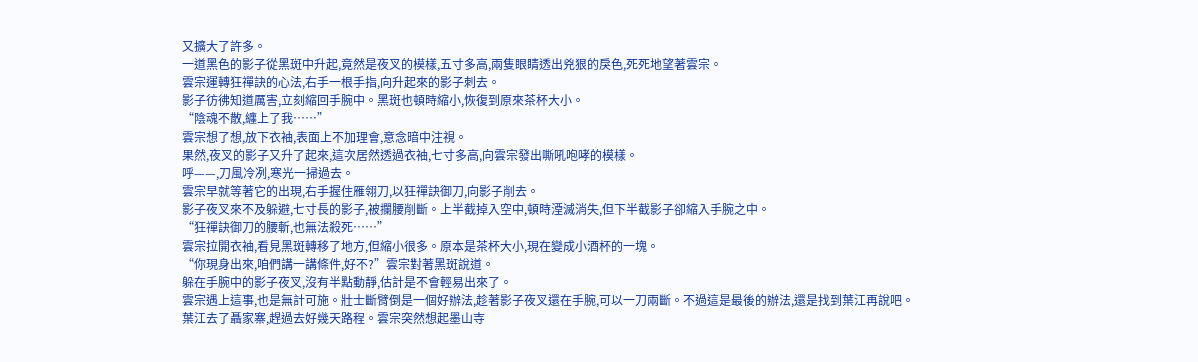又擴大了許多。
一道黑色的影子從黑斑中升起,竟然是夜叉的模樣,五寸多高,兩隻眼睛透出兇狠的戾色,死死地望著雲宗。
雲宗運轉狂禪訣的心法,右手一根手指,向升起來的影子刺去。
影子彷彿知道厲害,立刻縮回手腕中。黑斑也頓時縮小,恢復到原來茶杯大小。
“陰魂不散,纏上了我……”
雲宗想了想,放下衣袖,表面上不加理會,意念暗中注視。
果然,夜叉的影子又升了起來,這次居然透過衣袖,七寸多高,向雲宗發出嘶吼咆哮的模樣。
呼——,刀風冷冽,寒光一掃過去。
雲宗早就等著它的出現,右手握住雁翎刀,以狂禪訣御刀,向影子削去。
影子夜叉來不及躲避,七寸長的影子,被攔腰削斷。上半截掉入空中,頓時湮滅消失,但下半截影子卻縮入手腕之中。
“狂禪訣御刀的腰斬,也無法殺死……”
雲宗拉開衣袖,看見黑斑轉移了地方,但縮小很多。原本是茶杯大小,現在變成小酒杯的一塊。
“你現身出來,咱們講一講條件,好不?”雲宗對著黑斑說道。
躲在手腕中的影子夜叉,沒有半點動靜,估計是不會輕易出來了。
雲宗遇上這事,也是無計可施。壯士斷臂倒是一個好辦法,趁著影子夜叉還在手腕,可以一刀兩斷。不過這是最後的辦法,還是找到葉江再說吧。
葉江去了聶家寨,趕過去好幾天路程。雲宗突然想起墨山寺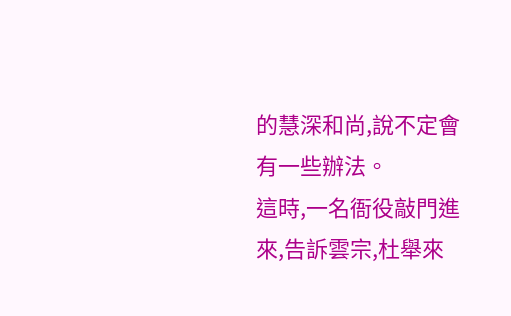的慧深和尚,說不定會有一些辦法。
這時,一名衙役敲門進來,告訴雲宗,杜舉來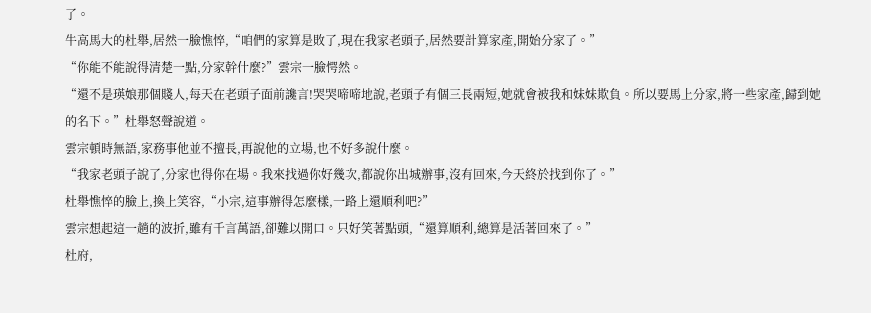了。
牛高馬大的杜舉,居然一臉憔悴,“咱們的家算是敗了,現在我家老頭子,居然要計算家產,開始分家了。”
“你能不能說得清楚一點,分家幹什麼?”雲宗一臉愕然。
“還不是瑛娘那個賤人,每天在老頭子面前讒言!哭哭啼啼地說,老頭子有個三長兩短,她就會被我和妹妹欺負。所以要馬上分家,將一些家產,歸到她的名下。”杜舉怒聲說道。
雲宗頓時無語,家務事他並不擅長,再說他的立場,也不好多說什麼。
“我家老頭子說了,分家也得你在場。我來找過你好幾次,都說你出城辦事,沒有回來,今天終於找到你了。”
杜舉憔悴的臉上,換上笑容,“小宗,這事辦得怎麼樣,一路上還順利吧?”
雲宗想起這一趟的波折,雖有千言萬語,卻難以開口。只好笑著點頭,“還算順利,總算是活著回來了。”
杜府,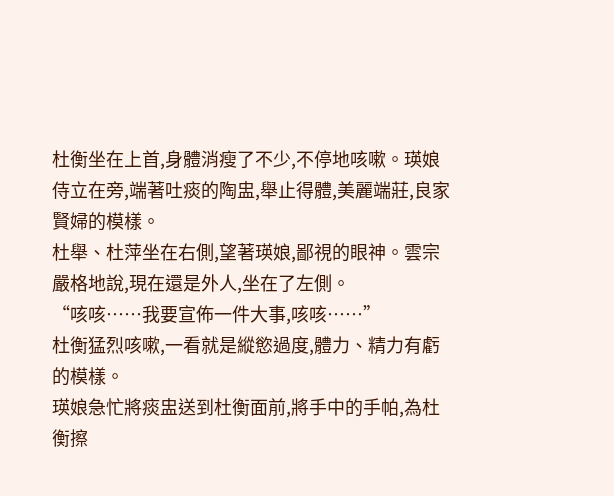杜衡坐在上首,身體消瘦了不少,不停地咳嗽。瑛娘侍立在旁,端著吐痰的陶盅,舉止得體,美麗端莊,良家賢婦的模樣。
杜舉、杜萍坐在右側,望著瑛娘,鄙視的眼神。雲宗嚴格地說,現在還是外人,坐在了左側。
“咳咳……我要宣佈一件大事,咳咳……”
杜衡猛烈咳嗽,一看就是縱慾過度,體力、精力有虧的模樣。
瑛娘急忙將痰盅送到杜衡面前,將手中的手帕,為杜衡擦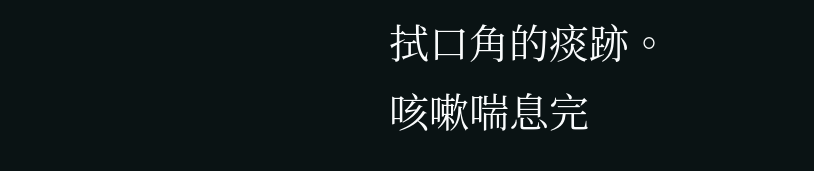拭口角的痰跡。
咳嗽喘息完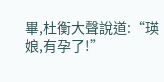畢,杜衡大聲說道:“瑛娘,有孕了!”